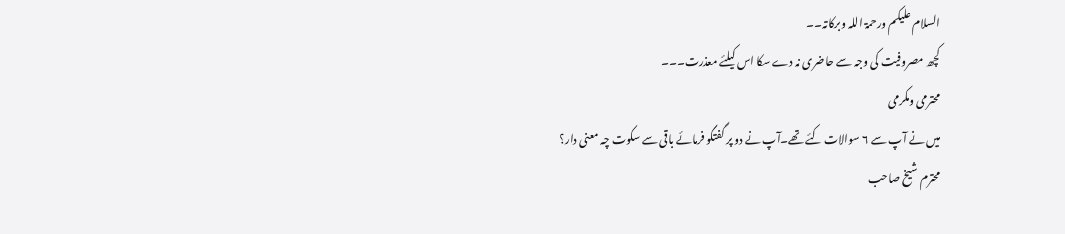السلام علیکم ورحمۃ اللہ وبرکاتہ۔۔
کچھ مصروفیت کی وجہ سے حاضری نہ دے سکا اس کیلئے معذرت۔۔۔
محترمی ومکرمی
میں نے آپ سے ۶ سوالات کئے تھے۔آپ نے دو پر گفتگو فرمائے باقی سے سکوت چہ معنی دار؟
محترم شیخ صاحب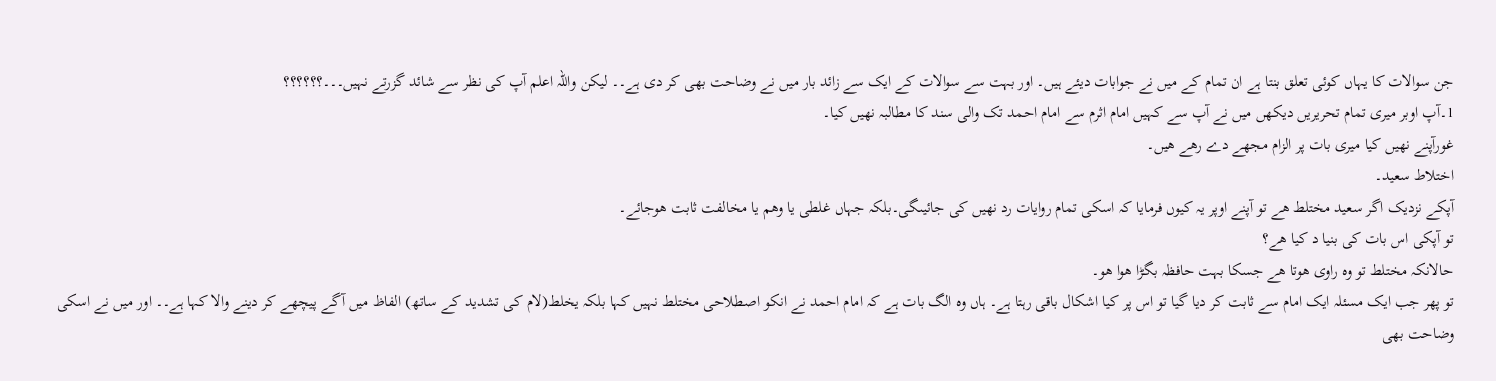جن سوالات کا یہاں کوئی تعلق بنتا ہے ان تمام کے میں نے جوابات دیئے ہیں۔ اور بہت سے سوالات کے ایک سے زائد بار میں نے وضاحت بھی کر دی ہے۔۔ لیکن واللہ اعلم آپ کی نظر سے شائد گزرتے نہیں۔۔۔؟؟؟؟؟؟
1۔آپ اوبر میری تمام تحریریں دیکھں میں نے آپ سے کہیں امام اثرم سے امام احمد تک والی سند کا مطالبہ نھیں کیا۔
غورآپنے نھیں کیا میری بات پر الزام مجھے دے رھے ھیں۔
اختلاط سعید۔
آپکے نزدیک اگر سعید مختلط ھے تو آپنے اوپر یہ کیوں فرمایا کہ اسکی تمام روایات رد نھیں کی جائیںگی۔بلکہ جہاں غلطی یا وھم یا مخالفت ثابت ھوجائے۔
تو آپکی اس بات کی بنیا د کیا ھے؟
حالانکہ مختلط تو وہ راوی ھوتا ھے جسکا بہت حافظہ بگڑا ھوا ھو۔
تو پھر جب ایک مسئلہ ایک امام سے ثابت کر دیا گیا تو اس پر کیا اشکال باقی رہتا ہے۔ ہاں وہ الگ بات ہے کہ امام احمد نے انکو اصطلاحی مختلط نہیں کہا بلکہ یخلط(لام کی تشدید کے ساتھ) الفاظ میں آگے پیچھے کر دینے والا کہا ہے۔۔ اور میں نے اسکی وضاحت بھی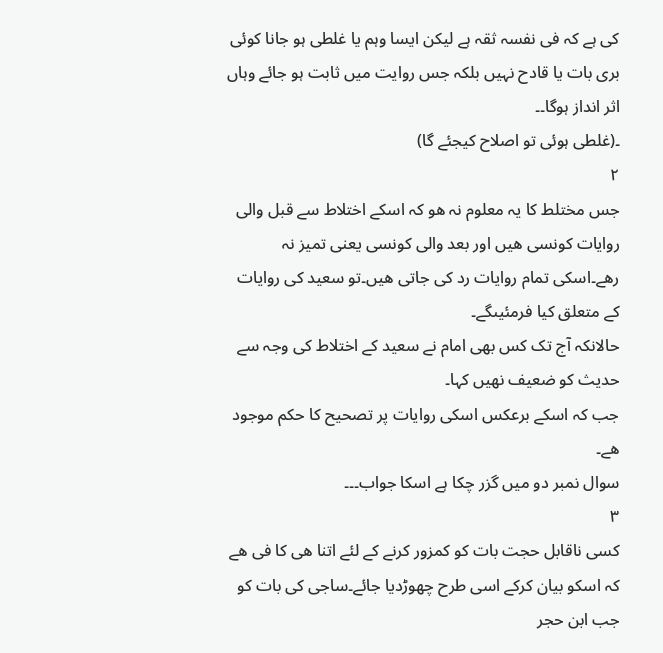کی ہے کہ فی نفسہ ثقہ ہے لیکن ایسا وہم یا غلطی ہو جانا کوئی بری بات یا قادح نہیں بلکہ جس روایت میں ثابت ہو جائے وہاں اثر انداز ہوگا۔۔
۔(غلطی ہوئی تو اصلاح کیجئے گا)
۲
جس مختلط کا یہ معلوم نہ ھو کہ اسکے اختلاط سے قبل والی روایات کونسی ھیں اور بعد والی کونسی یعنی تمیز نہ رھے۔اسکی تمام روایات رد کی جاتی ھیں۔تو سعید کی روایات کے متعلق کیا فرمئیںگے۔
حالانکہ آج تک کس بھی امام نے سعید کے اختلاط کی وجہ سے حدیث کو ضعیف نھیں کہا۔
جب کہ اسکے برعکس اسکی روایات پر تصحیح کا حکم موجود ھے۔
سوال نمبر دو میں گزر چکا ہے اسکا جواب۔۔۔
۳
کسی ناقابل حجت بات کو کمزور کرنے کے لئے اتنا ھی کا فی ھے کہ اسکو بیان کرکے اسی طرح چھوڑدیا جائے۔ساجی کی بات کو جب ابن حجر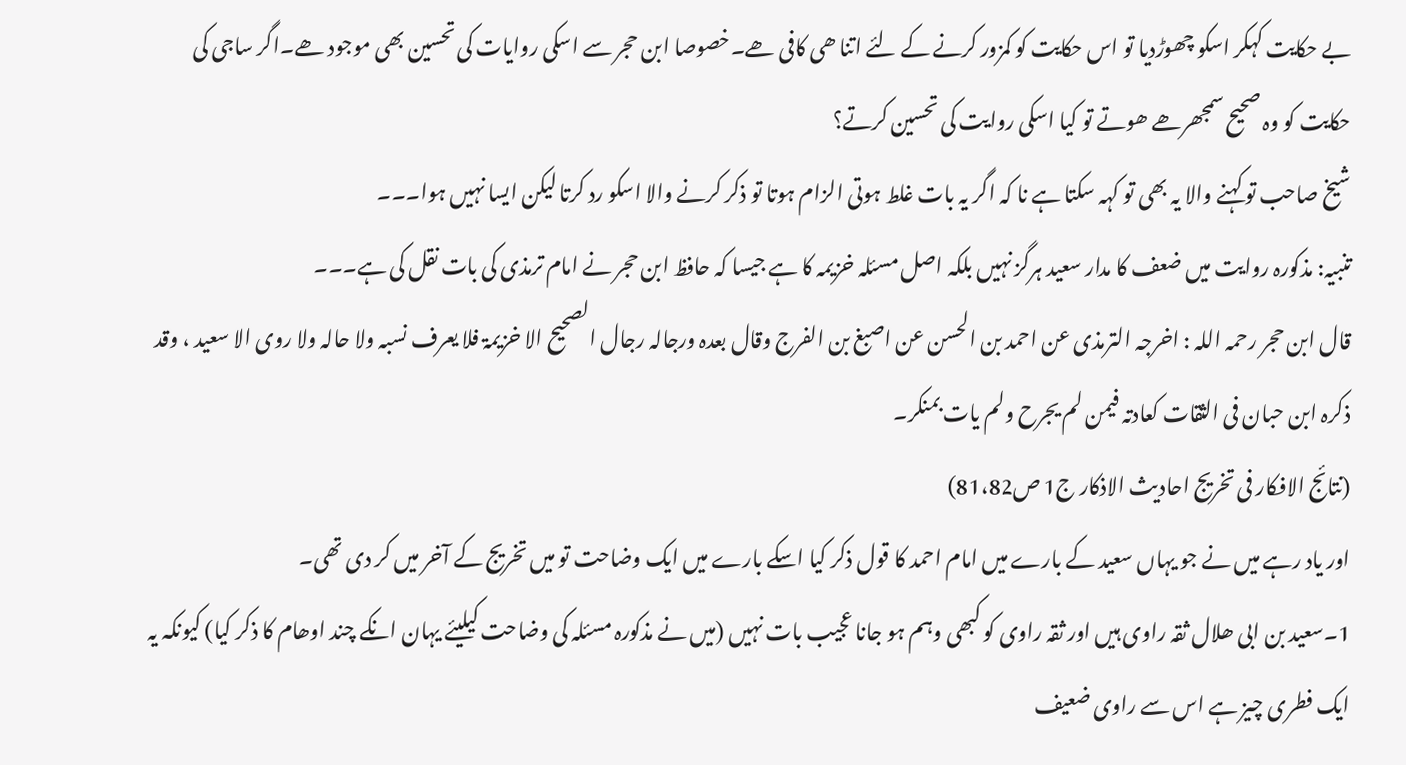بے حکایت کہکر اسکو چھوڑدیا تو اس حکایت کو کمزور کرنے کے لئے اتنا ھی کافی ھے۔خصوصا ابن حجر سے اسکی روایات کی تحسین بھی موجود ھے۔اگر ساجی کی حکایت کو وہ صحیح سمجھرھے ھوتے تو کیا اسکی روایت کی تحسین کرتے؟
شیخ صاحب تو کہنے والا یہ بھی تو کہہ سکتا ہے نا کہ اگر یہ بات غلط ہوتی الزام ہوتا تو ذکر کرنے والا اسکو رد کرتا لیکن ایسا نہیں ہوا۔۔۔
تنبیہ: مذکورہ روایت میں ضعف کا مدار سعید ہرگز نہیں بلکہ اصل مسئلہ خزیمہ کا ہے جیسا کہ حافظ ابن حجر نے امام ترمذی کی بات نقل کی ہے۔۔۔
قال ابن حجر رحمہ اللہ : اخرجہ الترمذی عن احمد بن الحسن عن اصبغ بن الفرج وقال بعدہ ورجالہ رجال الصحیح الا خزیمۃ فلا یعرف نسبہ ولا حالہ ولا روی الا سعید ، وقد ذکرہ ابن حبان فی الثقات کعادتہ فیمن لم یجرح ولم یات بمنکر۔
(نتائج الافکار فی تخریج احادیث الاذکار ج1 ص81،82)
اور یاد رہے میں نے جو یہاں سعید کے بارے میں امام احمد کا قول ذکر کیا اسکے بارے میں ایک وضاحت تو میں تخریج کے آخر میں کر دی تھی۔
1۔سعید بن ابی ھلال ثقہ راوی ہیں اور ثقہ راوی کو کبھی وہم ہو جانا عجیب بات نہیں (میں نے مذکورہ مسئلہ کی وضاحت کیلیئے یہان انکے چند اوھام کا ذکر کیا) کیونکہ یہ ایک فطری چیز ہے اس سے راوی ضعیف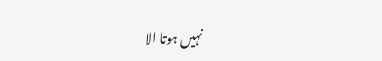نہیں ہوتا الا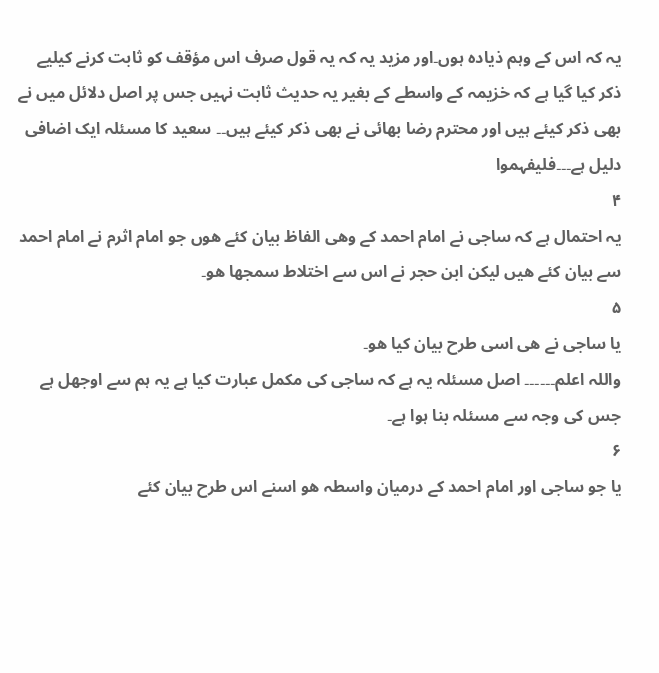یہ کہ اس کے وہم ذیادہ ہوں۔اور مزید یہ کہ یہ قول صرف اس مؤقف کو ثابت کرنے کیلیے ذکر کیا گیا ہے کہ خزیمہ کے واسطے کے بغیر یہ حدیث ثابت نہیں جس پر اصل دلائل میں نے بھی ذکر کیئے ہیں اور محترم رضا بھائی نے بھی ذکر کیئے ہیں۔۔ سعید کا مسئلہ ایک اضافی دلیل ہے۔۔۔فلیفہموا
۴
یہ احتمال ہے کہ ساجی نے امام احمد کے وھی الفاظ بیان کئے ھوں جو امام اثرم نے امام احمد سے بیان کئے ھیں لیکن ابن حجر نے اس سے اختلاط سمجھا ھو۔
۵
یا ساجی نے ھی اسی طرح بیان کیا ھو۔
واللہ اعلم۔۔۔۔۔۔ اصل مسئلہ یہ ہے کہ ساجی کی مکمل عبارت کیا ہے یہ ہم سے اوجھل ہے جس کی وجہ سے مسئلہ بنا ہوا ہے۔
۶
یا جو ساجی اور امام احمد کے درمیان واسطہ ھو اسنے اس طرح بیان کئے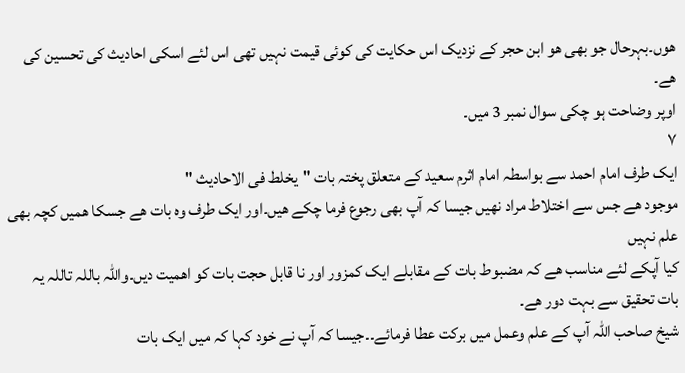ھوں۔بہرحال جو بھی ھو ابن حجر کے نزدیک اس حکایت کی کوئی قیمت نہیں تھی اس لئے اسکی احادیث کی تحسین کی ھے۔
اوپر وضاحت ہو چکی سوال نمبر 3 میں۔
۷
ایک طرف امام احمد سے بواسطہ امام اثرم سعید کے متعلق پختہ بات "یخلط فی الاحادیث "
موجود ھے جس سے اختلاط مراد نھیں جیسا کہ آپ بھی رجوع فرما چکے ھیں۔اور ایک طرف وہ بات ھے جسکا ھمیں کچہ بھی علم نہیں
کیا آپکے لئے مناسب ھے کہ مضبوط بات کے مقابلے ایک کمزور اور نا قابل حجت بات کو اھمیت دیں۔واللہ باللہ تاللہ یہ بات تحقیق سے بہت دور ھے۔
شیخ صاحب اللہ آپ کے علم وعمل میں برکت عطا فرمائے۔۔جیسا کہ آپ نے خود کہا کہ میں ایک بات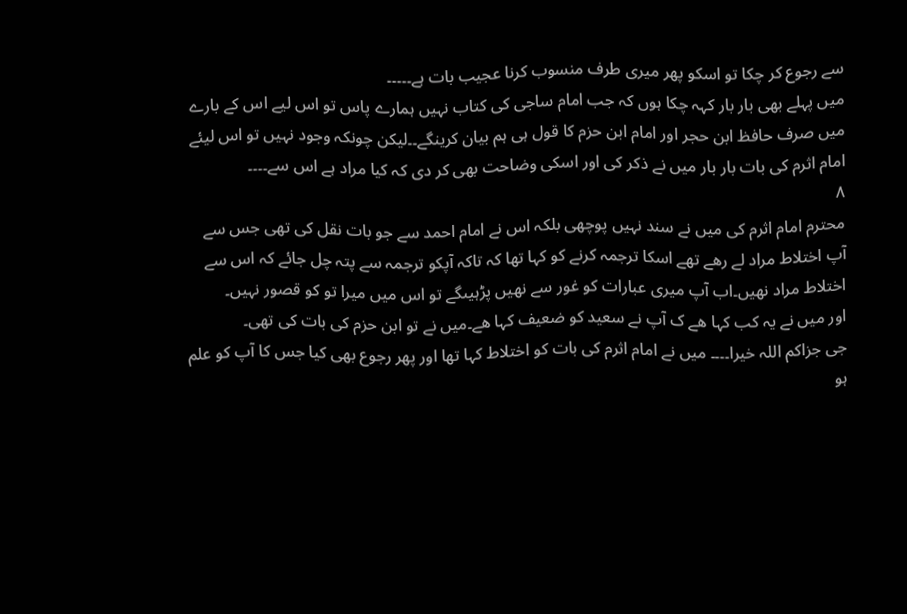سے رجوع کر چکا تو اسکو پھر میری طرف منسوب کرنا عجیب بات ہے۔۔۔۔۔
میں پہلے بھی بار بار کہہ چکا ہوں کہ جب امام ساجی کی کتاب نہیں ہمارے پاس تو اس لیے اس کے بارے میں صرف حافظ ابن حجر اور امام ابن حزم کا قول ہی ہم بیان کرینگے۔۔لیکن چونکہ وجود نہیں تو اس لیئے امام اثرم کی بات بار بار میں نے ذکر کی اور اسکی وضاحت بھی کر دی کہ کیا مراد ہے اس سے۔۔۔۔
۸
محترم امام اثرم کی میں نے سند نہیں پوچھی بلکہ اس نے امام احمد سے جو بات نقل کی تھی جس سے آپ اختلاط مراد لے رھے تھے اسکا ترجمہ کرنے کو کہا تھا کہ تاکہ آپکو ترجمہ سے پتہ چل جائے کہ اس سے اختلاط مراد نھیں۔اب آپ میری عبارات کو غور سے نھیں پڑہیںگے تو اس میں میرا تو کو قصور نہیں۔
اور میں نے یہ کب کہا ھے ک آپ نے سعید کو ضعیف کہا ھے۔میں نے تو ابن حزم کی بات کی تھی۔
جی جزاکم اللہ خیرا۔۔۔۔ میں نے امام اثرم کی بات کو اختلاط کہا تھا اور پھر رجوع بھی کیا جس کا آپ کو علم ہو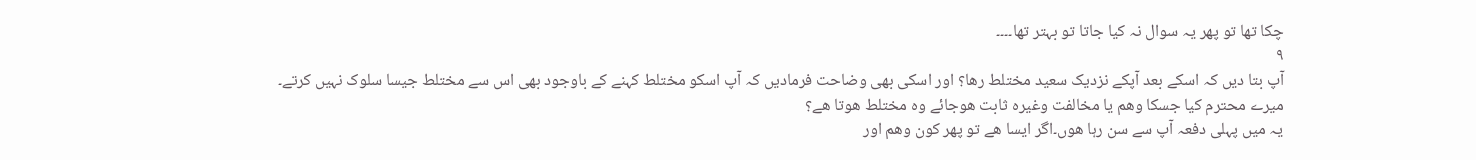چکا تھا تو پھر یہ سوال نہ کیا جاتا تو بہتر تھا۔۔۔۔
۹
آپ بتا دیں کہ اسکے بعد آپکے نزدیک سعید مختلط رھا؟ اور اسکی بھی وضاحت فرمادیں کہ آپ اسکو مختلط کہنے کے باوجود بھی اس سے مختلط جیسا سلوک نہیں کرتے۔
میرے محترم کیا جسکا وھم یا مخالفت وغیرہ ثابت ھوجائے وہ مختلط ھوتا ھے؟
یہ میں پہلی دفعہ آپ سے سن رہا ھوں۔اگر ایسا ھے تو پھر کون وھم اور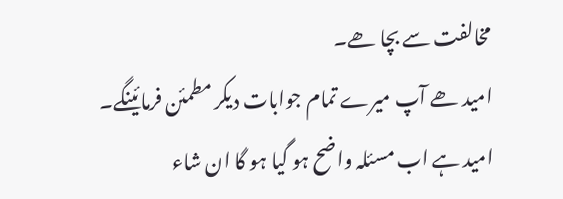مخالفت سے بچا ھے۔
امید ھے آپ میرے تمام جوابات دیکر مطمئن فرمائینگے۔
امید ہے اب مسئلہ واضح ہو گیا ہو گا ان شاء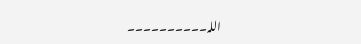اللہ۔۔۔۔۔۔۔۔۔۔